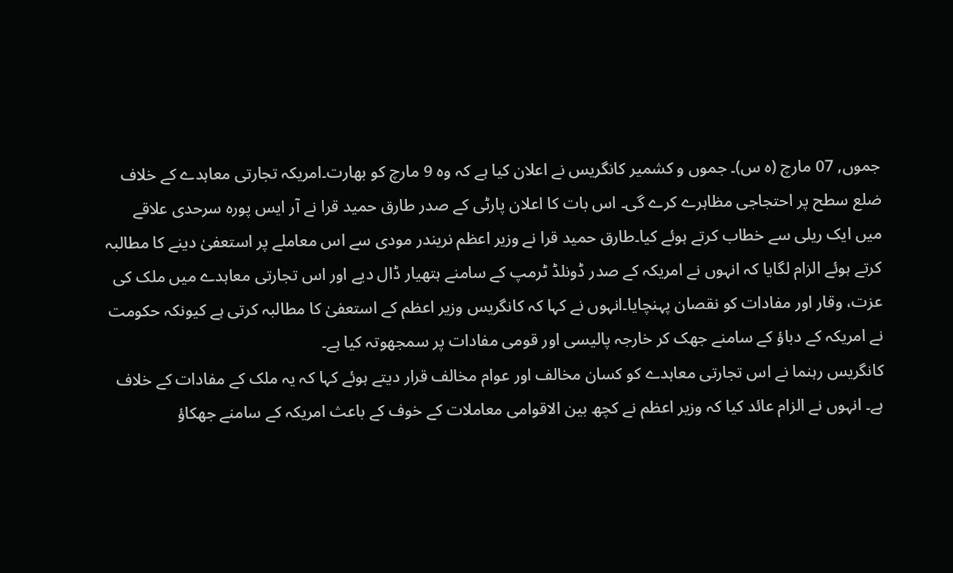جموں, 07 مارچ (ہ س)۔ جموں و کشمیر کانگریس نے اعلان کیا ہے کہ وہ 9 مارچ کو بھارت۔امریکہ تجارتی معاہدے کے خلاف ضلع سطح پر احتجاجی مظاہرے کرے گی۔ اس بات کا اعلان پارٹی کے صدر طارق حمید قرا نے آر ایس پورہ سرحدی علاقے میں ایک ریلی سے خطاب کرتے ہوئے کیا۔طارق حمید قرا نے وزیر اعظم نریندر مودی سے اس معاملے پر استعفیٰ دینے کا مطالبہ کرتے ہوئے الزام لگایا کہ انہوں نے امریکہ کے صدر ڈونلڈ ٹرمپ کے سامنے ہتھیار ڈال دیے اور اس تجارتی معاہدے میں ملک کی عزت، وقار اور مفادات کو نقصان پہنچایا۔انہوں نے کہا کہ کانگریس وزیر اعظم کے استعفیٰ کا مطالبہ کرتی ہے کیونکہ حکومت نے امریکہ کے دباؤ کے سامنے جھک کر خارجہ پالیسی اور قومی مفادات پر سمجھوتہ کیا ہے۔
کانگریس رہنما نے اس تجارتی معاہدے کو کسان مخالف اور عوام مخالف قرار دیتے ہوئے کہا کہ یہ ملک کے مفادات کے خلاف ہے۔ انہوں نے الزام عائد کیا کہ وزیر اعظم نے کچھ بین الاقوامی معاملات کے خوف کے باعث امریکہ کے سامنے جھکاؤ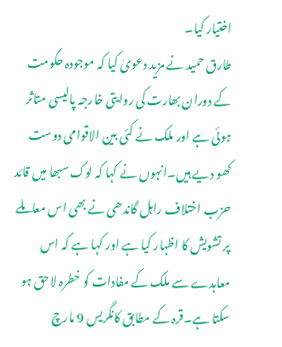اختیار کیا۔
طارق حمید نے مزید دعویٰ کیا کہ موجودہ حکومت کے دوران بھارت کی روایتی خارجہ پالیسی متاثر ہوئی ہے اور ملک نے کئی بین الاقوامی دوست کھو دیے ہیں۔انہوں نے کہا کہ لوک سبھا میں قائد حزب اختلاف راہل گاندھی نے بھی اس معاملے پر تشویش کا اظہار کیا ہے اور کہا ہے کہ اس معاہدے سے ملک کے مفادات کو خطرہ لاحق ہو سکتا ہے۔قرہ کے مطابق کانگریس 9 مارچ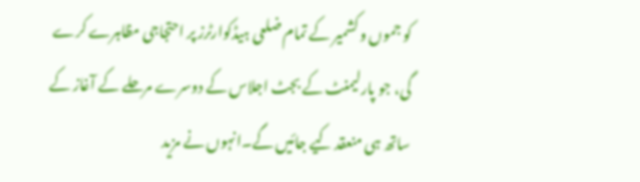کو جموں و کشمیر کے تمام ضلعی ہیڈکوارٹرز پر احتجاجی مظاہرے کرے گی، جو پارلیمنٹ کے بجٹ اجلاس کے دوسرے مرحلے کے آغاز کے ساتھ ہی منعقد کیے جائیں گے۔انہوں نے مزید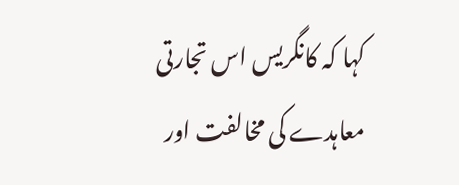کہا کہ کانگریس اس تجارتی معاہدے کی مخالفت اور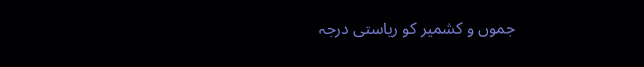جموں و کشمیر کو ریاستی درجہ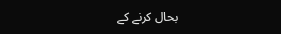بحال کرنے کے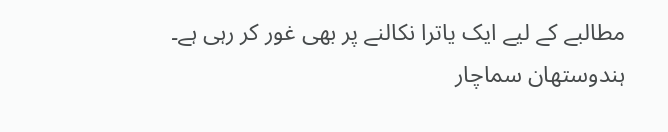مطالبے کے لیے ایک یاترا نکالنے پر بھی غور کر رہی ہے۔
ہندوستھان سماچار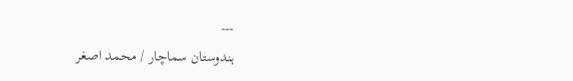---
ہندوستان سماچار / محمد اصغر